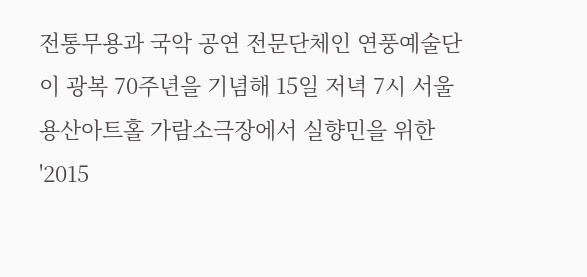전통무용과 국악 공연 전문단체인 연풍예술단이 광복 70주년을 기념해 15일 저녁 7시 서울 용산아트홀 가람소극장에서 실향민을 위한 '2015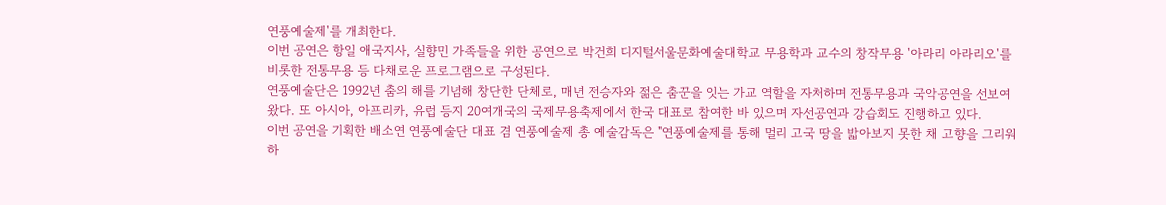연풍예술제'를 개최한다.
이번 공연은 항일 애국지사, 실향민 가족들을 위한 공연으로 박건희 디지털서울문화예술대학교 무용학과 교수의 창작무용 '아라리 아라리오'를 비롯한 전통무용 등 다채로운 프로그램으로 구성된다.
연풍예술단은 1992년 춤의 해를 기념해 창단한 단체로, 매년 전승자와 젊은 춤꾼을 잇는 가교 역할을 자처하며 전통무용과 국악공연을 선보여왔다. 또 아시아, 아프리카, 유럽 등지 20여개국의 국제무용축제에서 한국 대표로 참여한 바 있으며 자선공연과 강습회도 진행하고 있다.
이번 공연을 기획한 배소연 연풍예술단 대표 겸 연풍예술제 총 예술감독은 "연풍예술제를 통해 멀리 고국 땅을 밟아보지 못한 채 고향을 그리워하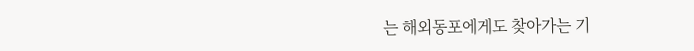는 해외동포에게도 찾아가는 기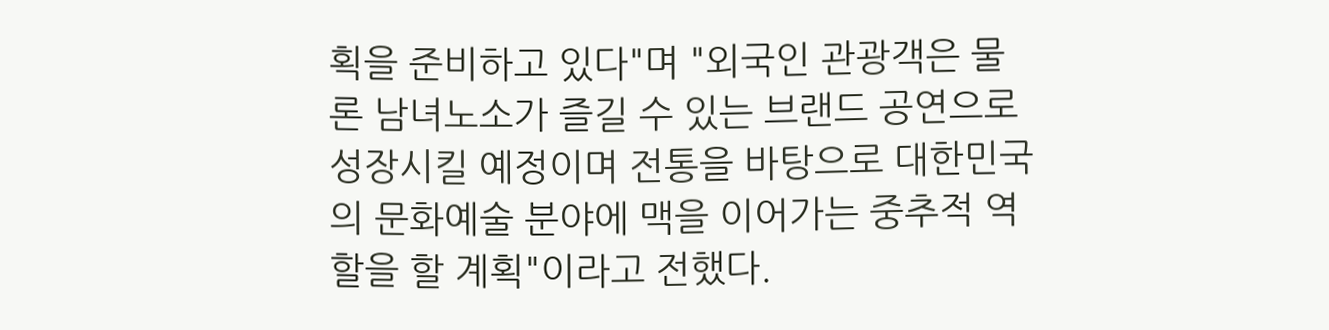획을 준비하고 있다"며 "외국인 관광객은 물론 남녀노소가 즐길 수 있는 브랜드 공연으로 성장시킬 예정이며 전통을 바탕으로 대한민국의 문화예술 분야에 맥을 이어가는 중추적 역할을 할 계획"이라고 전했다.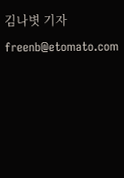김나볏 기자 freenb@etomato.com